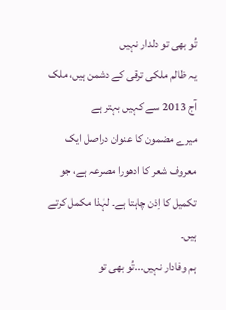تُو بھی تو دلدار نہیں
یہ ظالم ملکی ترقی کے دشمن ہیں، ملک آج 2013 سے کہیں بہتر ہے
میرے مضمون کا عنوان دراصل ایک معروف شعر کا ادھورا مصرعہ ہے، جو تکمیل کا اِذن چاہتا ہے۔ لہٰذا مکمل کرتے ہیں۔
ہم وفادار نہیں...تُو بھی تو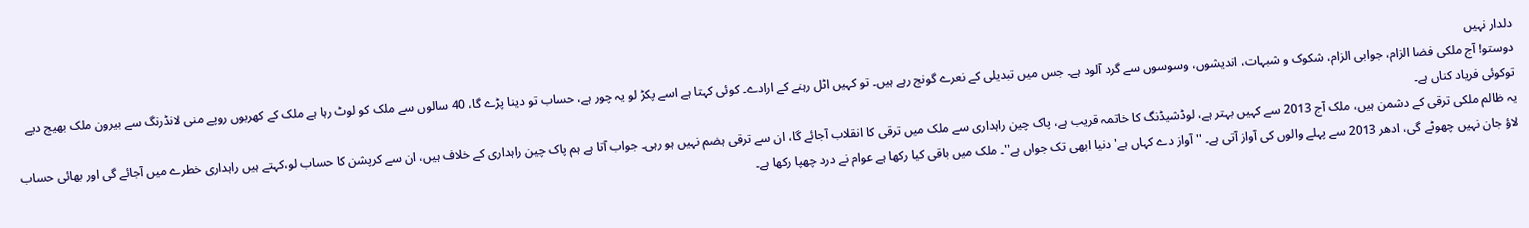دلدار نہیں
دوستو! آج ملکی فضا الزام، جوابی الزام، شکوک و شبہات، اندیشوں، وسوسوں سے گرد آلود ہے۔ جس میں تبدیلی کے نعرے گونج رہے ہیں۔ تو کہیں اٹل رہنے کے ارادے۔ کوئی کہتا ہے اسے پکڑ لو یہ چور ہے، حساب تو دینا پڑے گا، 40 سالوں سے ملک کو لوٹ رہا ہے ملک کے کھربوں روپے منی لانڈرنگ سے بیرون ملک بھیج دیے توکوئی فریاد کناں ہے۔
یہ ظالم ملکی ترقی کے دشمن ہیں، ملک آج 2013 سے کہیں بہتر ہے، لوڈشیڈنگ کا خاتمہ قریب ہے، پاک چین راہداری سے ملک میں ترقی کا انقلاب آجائے گا، ان سے ترقی ہضم نہیں ہو رہی۔ جواب آتا ہے ہم پاک چین راہداری کے خلاف ہیں، ان سے کرپشن کا حساب لو،کہتے ہیں راہداری خطرے میں آجائے گی اور بھائی حساب لاؤ جان نہیں چھوٹے گی، ادھر 2013 سے پہلے والوں کی آواز آتی ہے۔ ''آواز دے کہاں ہے' دنیا ابھی تک جواں ہے''۔ ملک میں باقی کیا رکھا ہے عوام نے درد چھپا رکھا ہے۔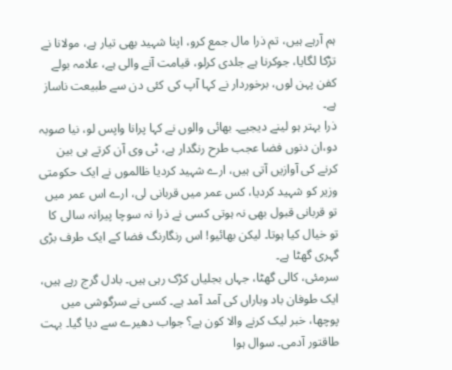ہم آرہے ہیں، تم ذرا مال جمع کرو، اپنا شہید بھی تیار ہے، مولانا نے تڑکا لگایا، جوکرنا ہے جلدی کرلو، قیامت آنے والی ہے، علامہ بولے کفن پہن لوں، برخوردار نے کہا آپ کی کئی دن سے طبیعت ناساز ہے۔
ذرا بہتر ہو لینے دیجیے۔ بھائی والوں نے کہا پرانا واپس لو، نیا صوبہ دو،ان دنوں فضا عجب طرح رنگدار ہے، ٹی وی آن کرتے ہی بین کرنے کی آوازیں آتی ہیں، ارے شہید کردیا ظالموں نے ایک حکومتی وزیر کو شہید کردیا، کس عمر میں قربانی لی، ارے اس عمر میں تو قربانی قبول بھی نہ ہوتی کسی نے ذرا نہ سوچا پیرانہ سالی کا تو خیال کیا ہوتا۔ لیکن بھائیو! اس رنگارنگ فضا کے ایک طرف بڑی گہری گھٹا ہے۔
سرمئی، کالی گھٹا، جہاں بجلیاں کڑک رہی ہیں۔ بادل گرج رہے ہیں، ایک طوفان باد وباراں کی آمد آمد ہے۔ کسی نے سرگوشی میں پوچھا، خبر لیک کرنے والا کون ہے؟ جواب دھیرے سے دیا گیا۔ بہت طاقتور آدمی۔ سوال ہوا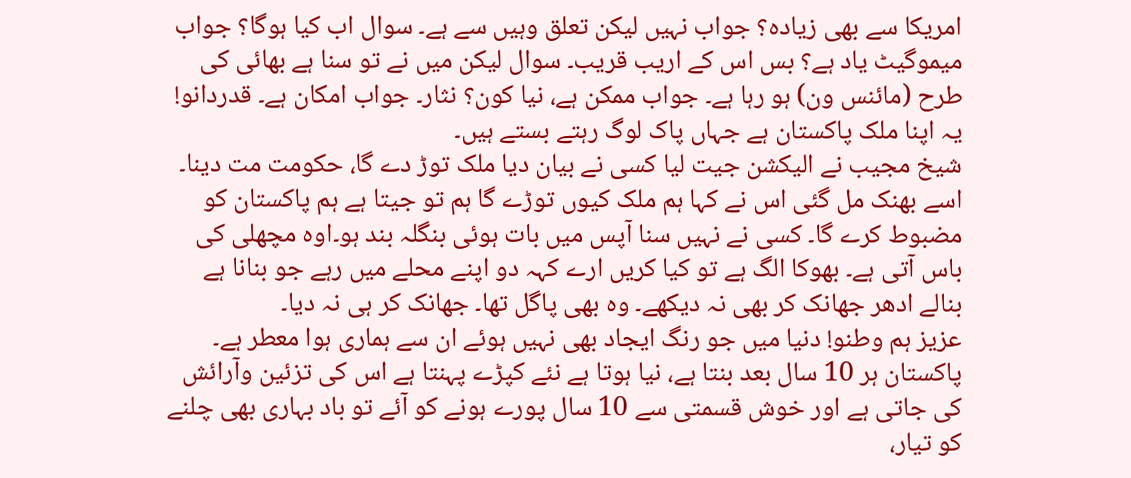امریکا سے بھی زیادہ؟ جواب نہیں لیکن تعلق وہیں سے ہے۔ سوال اب کیا ہوگا؟ جواب میموگیٹ یاد ہے؟ بس اس کے اریب قریب۔ سوال لیکن میں نے تو سنا ہے بھائی کی طرح (مائنس ون) ہو رہا ہے۔ جواب ممکن ہے، نیا کون؟ نثار۔ جواب امکان ہے۔ قدردانو! یہ اپنا ملک پاکستان ہے جہاں پاک لوگ رہتے بستے ہیں۔
شیخ مجیب نے الیکشن جیت لیا کسی نے بیان دیا ملک توڑ دے گا، حکومت مت دینا۔ اسے بھنک مل گئی اس نے کہا ہم ملک کیوں توڑے گا ہم تو جیتا ہے ہم پاکستان کو مضبوط کرے گا۔ کسی نے نہیں سنا آپس میں بات ہوئی بنگلہ بند ہو۔اوہ مچھلی کی باس آتی ہے۔ بھوکا الگ ہے تو کیا کریں ارے کہہ دو اپنے محلے میں رہے جو بنانا ہے بنالے ادھر جھانک کر بھی نہ دیکھے۔ وہ بھی پاگل تھا۔ جھانک کر ہی نہ دیا۔
عزیز ہم وطنو! دنیا میں جو رنگ ایجاد بھی نہیں ہوئے ان سے ہماری ہوا معطر ہے۔ پاکستان ہر 10 سال بعد بنتا ہے، نیا ہوتا ہے نئے کپڑے پہنتا ہے اس کی تزئین وآرائش کی جاتی ہے اور خوش قسمتی سے 10 سال پورے ہونے کو آئے تو باد بہاری بھی چلنے کو تیار،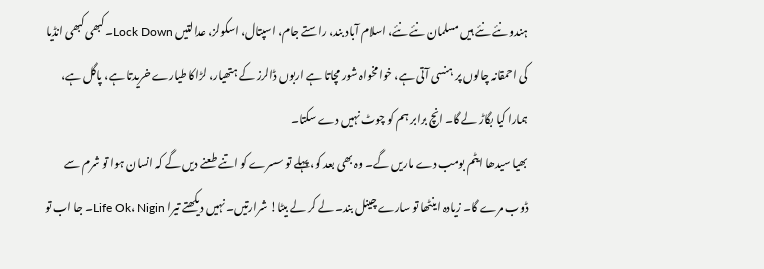ہندو نئے نئے ہیں مسلمان نئے نئے، اسلام آباد بند، راستے جام، اسپتال، اسکولز، عدالتیں Lock Down۔ کبھی کبھی انڈیا کی احمقانہ چالوں پر ہنسی آتی ہے، خوامخواہ شور مچاتا ہے اربوں ڈالرز کے ہتھیار، لڑاکا طیارے خریدتا ہے، پاگل ہے، ہمارا کیا بگاڑ لے گا۔ انچ برابر ہم کو چوٹ نہیں دے سکتا۔
بھیا سیدھا ایٹم بومب دے ماریں گے۔ وہ بھی بعد کو، پہلے تو سسرے کو اتنے طعنے دیں گے کہ انسان ہوا تو شرم سے ڈوب مرے گا۔ زیادہ اینٹھا تو سارے چینل بند۔ لے کر لے بیٹا! شرارتیں۔ نہیں دیکھتے تیرا Life Ok، Nigin۔ جا اب تو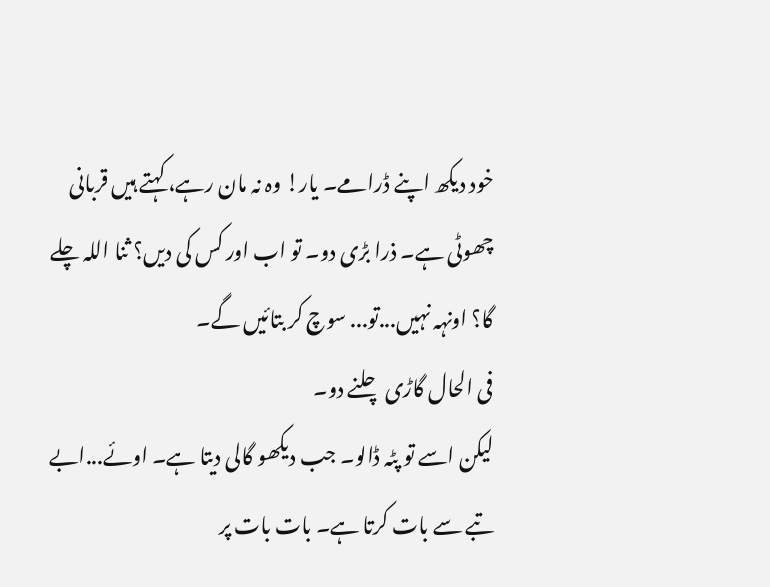خود دیکھ اپنے ڈرامے۔ یار! وہ نہ مان رہے، کہتے ہیں قربانی چھوٹی ہے۔ ذرا بڑی دو۔ تو اب اور کس کی دیں؟ ثنا اللہ چلے گا؟ اونہہ نہیں...تو... سوچ کر بتائیں گے۔
فی الحال گاڑی چلنے دو۔
لیکن اسے تو پٹہ ڈالو۔ جب دیکھو گالی دیتا ہے۔ اوئے...ابے تبے سے بات کرتا ہے۔ بات بات پر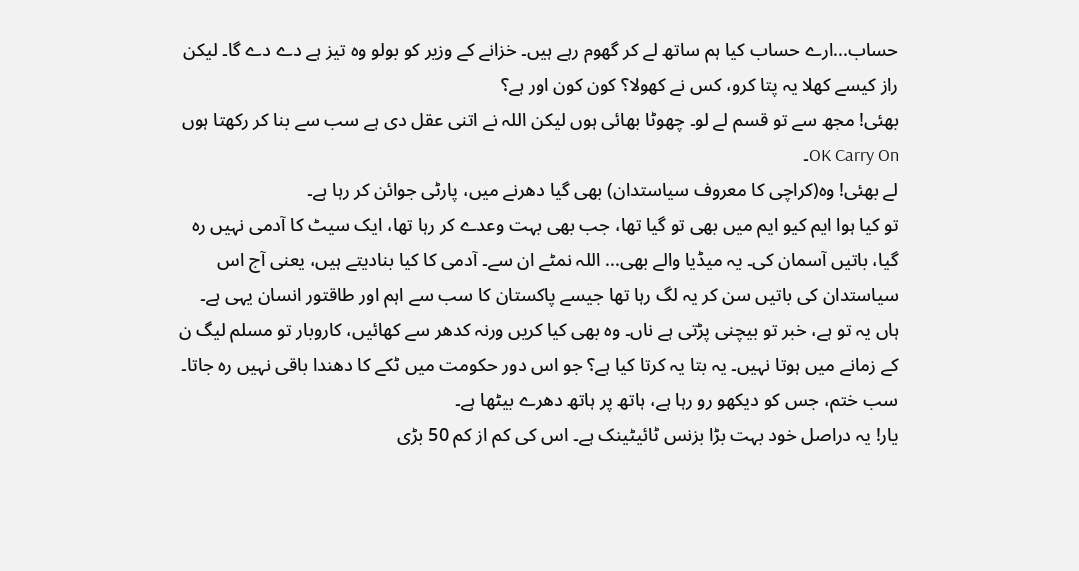حساب...ارے حساب کیا ہم ساتھ لے کر گھوم رہے ہیں۔ خزانے کے وزیر کو بولو وہ تیز ہے دے دے گا۔ لیکن راز کیسے کھلا یہ پتا کرو، کس نے کھولا؟ کون کون اور ہے؟
بھئی! مجھ سے تو قسم لے لو۔ چھوٹا بھائی ہوں لیکن اللہ نے اتنی عقل دی ہے سب سے بنا کر رکھتا ہوں OK Carry On۔
لے بھئی! وہ(کراچی کا معروف سیاستدان) بھی گیا دھرنے میں، پارٹی جوائن کر رہا ہے۔
تو کیا ہوا ایم کیو ایم میں بھی تو گیا تھا، جب بھی بہت وعدے کر رہا تھا، ایک سیٹ کا آدمی نہیں رہ گیا، باتیں آسمان کی۔ یہ میڈیا والے بھی... اللہ نمٹے ان سے۔ آدمی کا کیا بنادیتے ہیں، یعنی آج اس سیاستدان کی باتیں سن کر یہ لگ رہا تھا جیسے پاکستان کا سب سے اہم اور طاقتور انسان یہی ہے۔
ہاں یہ تو ہے، خبر تو بیچنی پڑتی ہے ناں۔ وہ بھی کیا کریں ورنہ کدھر سے کھائیں، کاروبار تو مسلم لیگ ن کے زمانے میں ہوتا نہیں۔ یہ بتا یہ کرتا کیا ہے؟ جو اس دور حکومت میں ٹکے کا دھندا باقی نہیں رہ جاتا۔ سب ختم، جس کو دیکھو رو رہا ہے، ہاتھ پر ہاتھ دھرے بیٹھا ہے۔
یار! یہ دراصل خود بہت بڑا بزنس ٹائیٹینک ہے۔ اس کی کم از کم 50 بڑی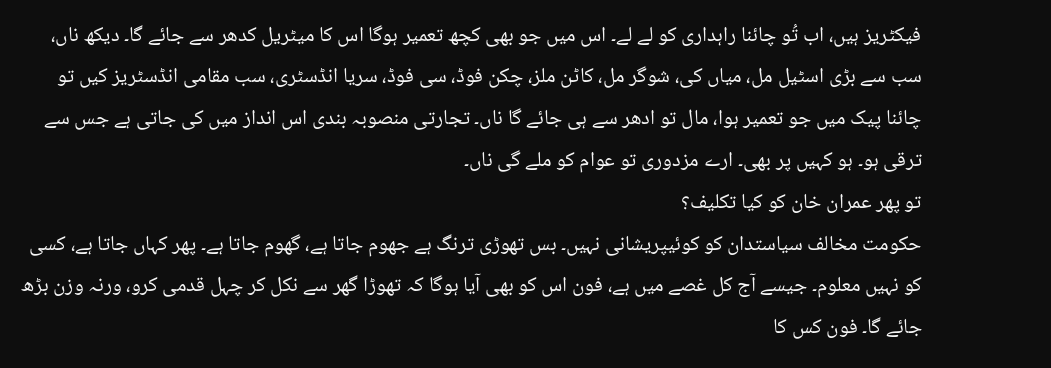فیکٹریز ہیں، اب تُو چائنا راہداری کو لے لے۔ اس میں جو بھی کچھ تعمیر ہوگا اس کا میٹریل کدھر سے جائے گا۔ دیکھ ناں، سب سے بڑی اسٹیل مل، میاں کی، شوگر مل، کاٹن ملز، چکن فوڈ، سی فوڈ، سریا انڈسٹری، سب مقامی انڈسٹریز کیں تو چائنا پیک میں جو تعمیر ہوا، مال تو ادھر سے ہی جائے گا ناں۔ تجارتی منصوبہ بندی اس انداز میں کی جاتی ہے جس سے ترقی ہو۔ ہو کہیں پر بھی۔ ارے مزدوری تو عوام کو ملے گی ناں۔
تو پھر عمران خان کو کیا تکلیف؟
حکومت مخالف سیاستدان کو کوئیپریشانی نہیں۔ بس تھوڑی ترنگ ہے جھوم جاتا ہے، گھوم جاتا ہے۔ پھر کہاں جاتا ہے، کسی کو نہیں معلوم۔ جیسے آج کل غصے میں ہے، فون اس کو بھی آیا ہوگا کہ تھوڑا گھر سے نکل کر چہل قدمی کرو، ورنہ وزن بڑھ جائے گا۔ فون کس کا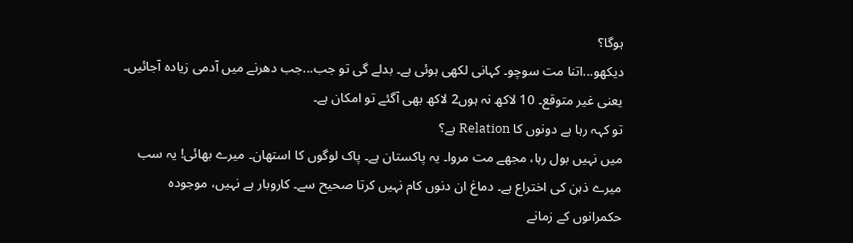ہوگا؟
دیکھو...اتنا مت سوچو۔ کہانی لکھی ہوئی ہے۔ بدلے گی تو جب...جب دھرنے میں آدمی زیادہ آجائیں۔ یعنی غیر متوقع۔ 10 لاکھ نہ ہوں2 لاکھ بھی آگئے تو امکان ہے۔
تو کہہ رہا ہے دونوں کا Relation ہے؟
میں نہیں بول رہا، مجھے مت مروا۔ یہ پاکستان ہے۔ پاک لوگوں کا استھان۔ میرے بھائی! یہ سب میرے ذہن کی اختراع ہے۔ دماغ ان دنوں کام نہیں کرتا صحیح سے۔ کاروبار ہے نہیں، موجودہ حکمرانوں کے زمانے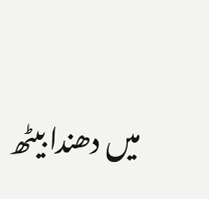میں دھندا بیٹھ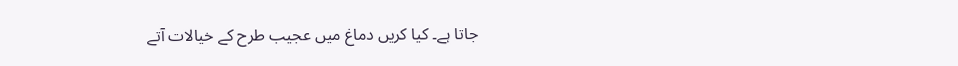جاتا ہے۔ کیا کریں دماغ میں عجیب طرح کے خیالات آتے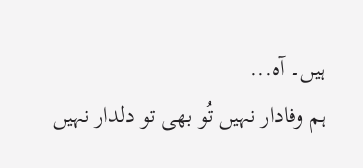ہیں۔ آہ...
ہم وفادار نہیں تُو بھی تو دلدار نہیں